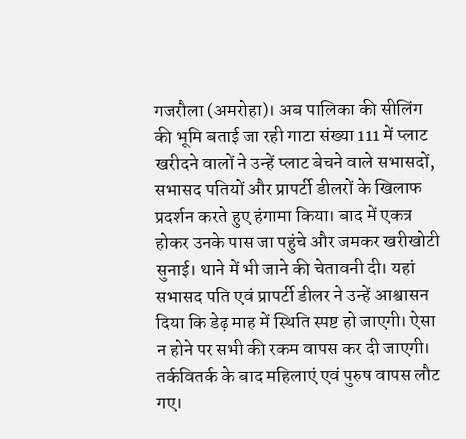गजरौला (अमरोहा)। अब पालिका की सीलिंग की भूमि बताई जा रही गाटा संख्या 111 में प्लाट खरीदने वालों ने उन्हें प्लाट बेचने वाले सभासदों, सभासद पतियों और प्रापर्टी डीलरों के खिलाफ प्रदर्शन करते हुए हंगामा किया। बाद में एकत्र होकर उनके पास जा पहुंचे और जमकर खरीखोटी सुनाई। थाने में भी जाने की चेतावनी दी। यहां सभासद पति एवं प्रापर्टी डीलर ने उन्हें आश्वासन दिया कि डेढ़ माह में स्थिति स्पष्ट हो जाएगी। ऐसा न होने पर सभी की रकम वापस कर दी जाएगी। तर्कवितर्क के बाद महिलाएं एवं पुरुष वापस लौट गए।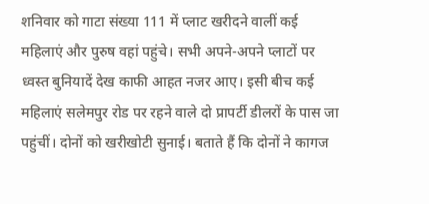शनिवार को गाटा संख्या 111 में प्लाट खरीदने वालीं कई महिलाएं और पुरुष वहां पहुंचे। सभी अपने-अपने प्लाटों पर ध्वस्त बुनियादें देख काफी आहत नजर आए। इसी बीच कई महिलाएं सलेमपुर रोड पर रहने वाले दो प्रापर्टी डीलरों के पास जा पहुंचीं। दोनों को खरीखोटी सुनाई। बताते हैं कि दोनों ने कागज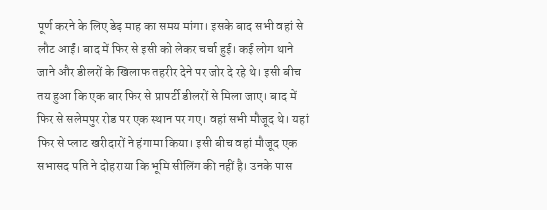पूर्ण करने के लिए डेढ़ माह का समय मांगा। इसके बाद सभी वहां से लौट आईं। बाद में फिर से इसी को लेकर चर्चा हुई। कई लोग थाने जाने और डीलरों के खिलाफ तहरीर देने पर जोर दे रहे थे। इसी बीच तय हुआ कि एक बार फिर से प्रापर्टी डीलरों से मिला जाए। बाद में फिर से सलेमपुर रोड पर एक स्थान पर गए। वहां सभी मौजूद थे। यहां फिर से प्लाट खरीदारों ने हंगामा किया। इसी बीच वहां मौजूद एक सभासद पति ने दोहराया कि भूमि सीलिंग की नहीं है। उनके पास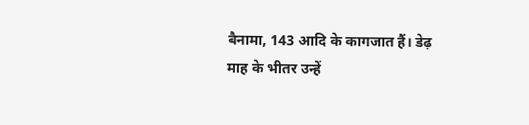बैनामा, 143 आदि के कागजात हैं। डेढ़ माह के भीतर उन्हें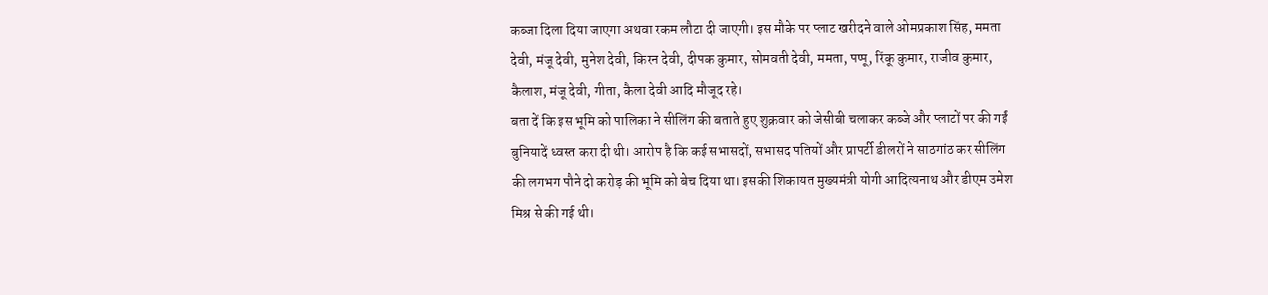कब्जा दिला दिया जाएगा अथवा रकम लौटा दी जाएगी। इस मौके पर प्लाट खरीदने वाले ओमप्रकाश सिंह, ममता देवी, मंजू देवी, मुनेश देवी, किरन देवी, दीपक कुमार, सोमवती देवी, ममता, पप्पू, रिंकू कुमार, राजीव कुमार, कैलाश, मंजू देवी, गीता, कैला देवी आदि मौजूद रहे।
बता दें कि इस भूमि को पालिका ने सीलिंग की बताते हुए शुक्रवार को जेसीबी चलाकर कब्जे और प्लाटों पर की गईं बुनियादें ध्वस्त करा दी थी। आरोप है कि कई सभासदों, सभासद पतियों और प्रापर्टी डीलरों ने साठगांठ कर सीलिंग की लगभग पौने दो करोड़ की भूमि को बेच दिया था। इसकी शिकायत मुख्यमंत्री योगी आदित्यनाथ और डीएम उमेश मिश्र से की गई थी।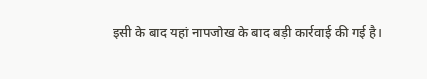इसी के बाद यहां नापजोख के बाद बड़ी कार्रवाई की गई है।